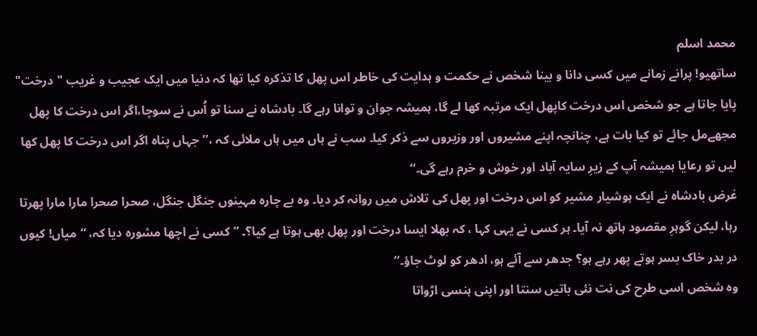محمد اسلم
ساتھیو! پرانے زمانے میں کسی دانا و بینا شخص نے حکمت و ہدایت کی خاطر اس پھل کا تذکرہ کیا تھا کہ دنیا میں ایک عجیب و غریب "درخت" پایا جاتا ہے جو شخص اس درخت کاپھل ایک مرتبہ کھا لے گا، ہمیشہ جوان و توانا رہے گا۔ بادشاہ نے سنا تو اُس نے سوچا،اگر اس درخت کا پھل مجھےمل جائے تو کیا بات ہے، چنانچہ اپنے مشیروں اور وزیروں سے ذکر کیا۔ سب نے ہاں میں ہاں ملائی کہ ،’’جہاں پناہ اگر اس درخت کا پھل کھا لیں تو رعایا ہمیشہ آپ کے زیرِ سایہ آباد اور خوش و خرم رہے گی۔‘‘
غرض بادشاہ نے ایک ہوشیار مشیر کو اس درخت اور پھل کی تلاش میں روانہ کر دیا۔ وہ بے چارہ مہینوں جنگل جنگل، صحرا صحرا مارا مارا پھرتا رہا، لیکن گوہرِ مقصود ہاتھ نہ آیا۔ ہر کسی نے یہی کہا ، کہ بھلا ایسا درخت اور پھل بھی ہوتا ہے کیا؟۔ ”کسی نے اچھا مشورہ دیا کہ، “میاں! کیوں در بدر خاک بسر ہوتے پھر رہے ہو؟ جدھر سے آئے ہو، ادھر کو لوٹ جاؤ۔‘‘
وہ شخص اسی طرح کی نت نئی باتیں سنتا اور اپنی ہنسی اڑواتا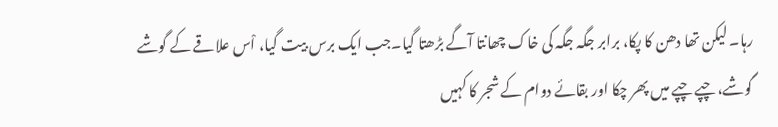رہا۔ لیکن تھا دھن کا پکا، برابر جگہ جگہ کی خاک چھانتا آگے بڑھتا گیا۔جب ایک برس بیت گیا، اْس علاقے کے گوشے گوشے، چپے چپے میں پھر چکا اور بقائے دوام کے شجر کا کہیں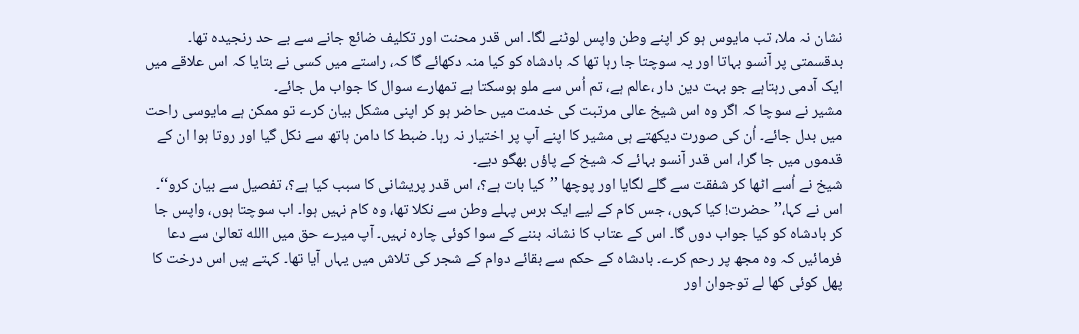نشان نہ ملا، تب مایوس ہو کر اپنے وطن واپس لوٹنے لگا۔ اس قدر محنت اور تکلیف ضائع جانے سے بے حد رنجیدہ تھا۔ بدقسمتی پر آنسو بہاتا اور یہ سوچتا جا رہا تھا کہ بادشاہ کو کیا منہ دکھائے گا کہ، راستے میں کسی نے بتایا کہ اس علاقے میں ایک آدمی رہتاہے جو بہت دین دار ،عالم ہے، تم اُس سے ملو ہوسکتا ہے تمھارے سوال کا جواب مل جائے۔
مشیر نے سوچا کہ اگر وہ اس شیخ عالی مرتبت کی خدمت میں حاضر ہو کر اپنی مشکل بیان کرے تو ممکن ہے مایوسی راحت میں بدل جائے۔ اُن کی صورت دیکھتے ہی مشیر کا اپنے آپ پر اختیار نہ رہا۔ ضبط کا دامن ہاتھ سے نکل گیا اور روتا ہوا ان کے قدموں میں جا گرا، اس قدر آنسو بہائے کہ شیخ کے پاؤں بھگو دیے۔
شیخ نے اُسے اٹھا کر شفقت سے گلے لگایا اور پوچھا ’’کیا بات ہے؟، اس قدر پریشانی کا سبب کیا ہے؟، تفصیل سے بیان کرو‘‘۔
اس نے کہا،’’حضرت! کیا کہوں، جس کام کے لیے ایک برس پہلے وطن سے نکلا تھا، وہ کام نہیں ہوا۔ اب سوچتا ہوں، واپس جا کر بادشاہ کو کیا جواب دوں گا۔ اس کے عتاب کا نشانہ بننے کے سوا کوئی چارہ نہیں۔ آپ میرے حق میں االله تعالیٰ سے دعا فرمائیں کہ وہ مجھ پر رحم کرے۔ بادشاہ کے حکم سے بقائے دوام کے شجر کی تلاش میں یہاں آیا تھا۔ کہتے ہیں اس درخت کا پھل کوئی کھا لے توجوان اور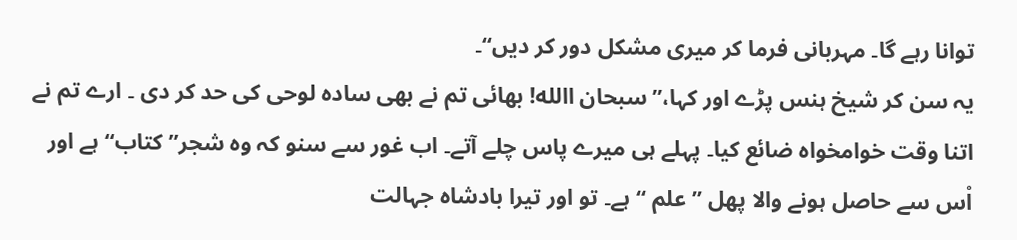توانا رہے گا۔ مہربانی فرما کر میری مشکل دور کر دیں‘‘۔
یہ سن کر شیخ ہنس پڑے اور کہا،’’سبحان االله! بھائی تم نے بھی سادہ لوحی کی حد کر دی ۔ ارے تم نے اتنا وقت خوامخواہ ضائع کیا۔ پہلے ہی میرے پاس چلے آتے۔ اب غور سے سنو کہ وہ شجر”کتاب‘‘ ہے اور اْس سے حاصل ہونے والا پھل ’’علم ‘‘ہے۔ تو اور تیرا بادشاہ جہالت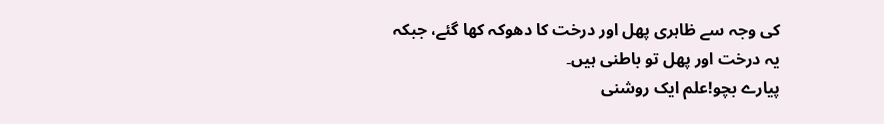کی وجہ سے ظاہری پھل اور درخت کا دھوکہ کھا گئے، جبکہ یہ درخت اور پھل تو باطنی ہیں۔
پیارے بچو!علم ایک روشنی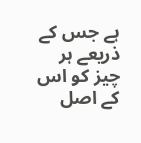ہے جس کے ذریعے ہر چیز کو اس کے اصل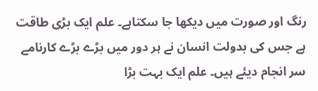رنگ اور صورت میں دیکھا جا سکتاہے۔ علم ایک بڑی طاقت ہے جس کی بدولت انسان نے ہر دور میں بڑے بڑے کارنامے سر انجام دیئے ہیں۔ علم ایک بہت بڑا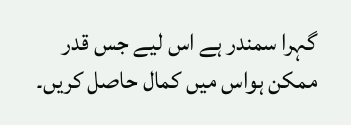گہرا سمندر ہے اس لیے جس قدر ممکن ہواس میں کمال حاصل کریں۔